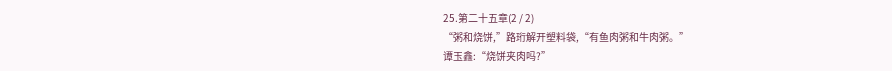25.第二十五章(2 / 2)
“粥和烧饼,”路珩解开塑料袋,“有鱼肉粥和牛肉粥。”
谭玉鑫:“烧饼夹肉吗?”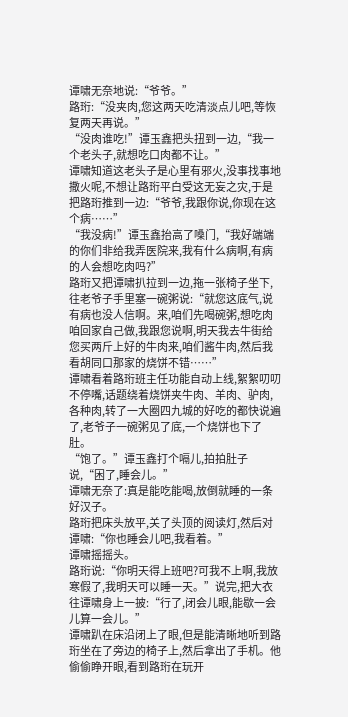谭啸无奈地说:“爷爷。”
路珩:“没夹肉,您这两天吃清淡点儿吧,等恢复两天再说。”
“没肉谁吃!”谭玉鑫把头扭到一边,“我一个老头子,就想吃口肉都不让。”
谭啸知道这老头子是心里有邪火,没事找事地撒火呢,不想让路珩平白受这无妄之灾,于是把路珩推到一边:“爷爷,我跟你说,你现在这个病……”
“我没病!”谭玉鑫抬高了嗓门,“我好端端的你们非给我弄医院来,我有什么病啊,有病的人会想吃肉吗?”
路珩又把谭啸扒拉到一边,拖一张椅子坐下,往老爷子手里塞一碗粥说:“就您这底气,说有病也没人信啊。来,咱们先喝碗粥,想吃肉咱回家自己做,我跟您说啊,明天我去牛街给您买两斤上好的牛肉来,咱们酱牛肉,然后我看胡同口那家的烧饼不错……”
谭啸看着路珩班主任功能自动上线,絮絮叨叨不停嘴,话题绕着烧饼夹牛肉、羊肉、驴肉,各种肉,转了一大圈四九城的好吃的都快说遍了,老爷子一碗粥见了底,一个烧饼也下了肚。
“饱了。”谭玉鑫打个嗝儿,拍拍肚子说,“困了,睡会儿。”
谭啸无奈了:真是能吃能喝,放倒就睡的一条好汉子。
路珩把床头放平,关了头顶的阅读灯,然后对谭啸:“你也睡会儿吧,我看着。”
谭啸摇摇头。
路珩说:“你明天得上班吧?可我不上啊,我放寒假了,我明天可以睡一天。”说完,把大衣往谭啸身上一披:“行了,闭会儿眼,能歇一会儿算一会儿。”
谭啸趴在床沿闭上了眼,但是能清晰地听到路珩坐在了旁边的椅子上,然后拿出了手机。他偷偷睁开眼,看到路珩在玩开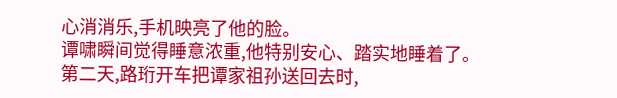心消消乐,手机映亮了他的脸。
谭啸瞬间觉得睡意浓重,他特别安心、踏实地睡着了。
第二天,路珩开车把谭家祖孙送回去时,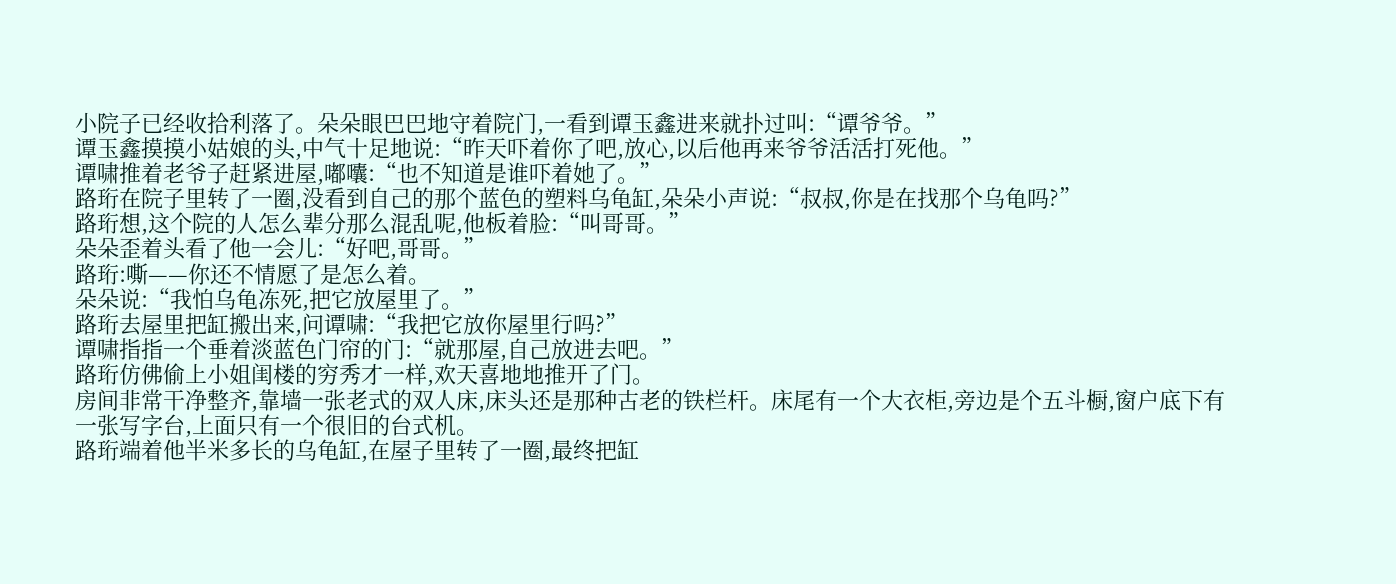小院子已经收拾利落了。朵朵眼巴巴地守着院门,一看到谭玉鑫进来就扑过叫:“谭爷爷。”
谭玉鑫摸摸小姑娘的头,中气十足地说:“昨天吓着你了吧,放心,以后他再来爷爷活活打死他。”
谭啸推着老爷子赶紧进屋,嘟囔:“也不知道是谁吓着她了。”
路珩在院子里转了一圈,没看到自己的那个蓝色的塑料乌龟缸,朵朵小声说:“叔叔,你是在找那个乌龟吗?”
路珩想,这个院的人怎么辈分那么混乱呢,他板着脸:“叫哥哥。”
朵朵歪着头看了他一会儿:“好吧,哥哥。”
路珩:嘶——你还不情愿了是怎么着。
朵朵说:“我怕乌龟冻死,把它放屋里了。”
路珩去屋里把缸搬出来,问谭啸:“我把它放你屋里行吗?”
谭啸指指一个垂着淡蓝色门帘的门:“就那屋,自己放进去吧。”
路珩仿佛偷上小姐闺楼的穷秀才一样,欢天喜地地推开了门。
房间非常干净整齐,靠墙一张老式的双人床,床头还是那种古老的铁栏杆。床尾有一个大衣柜,旁边是个五斗橱,窗户底下有一张写字台,上面只有一个很旧的台式机。
路珩端着他半米多长的乌龟缸,在屋子里转了一圈,最终把缸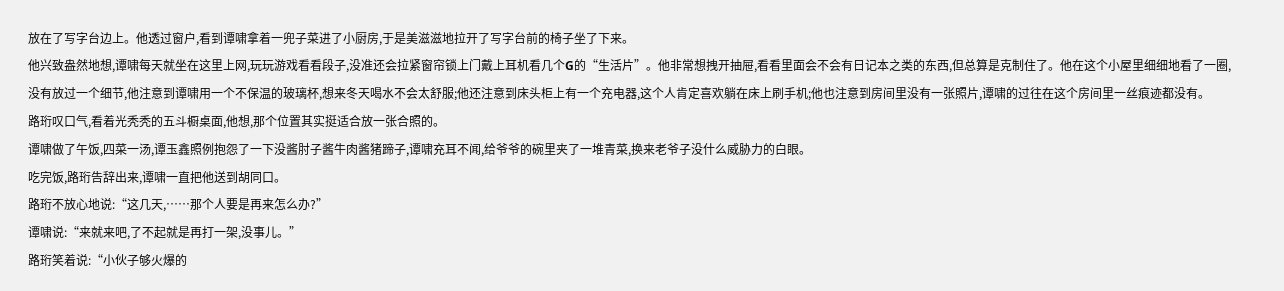放在了写字台边上。他透过窗户,看到谭啸拿着一兜子菜进了小厨房,于是美滋滋地拉开了写字台前的椅子坐了下来。
他兴致盎然地想,谭啸每天就坐在这里上网,玩玩游戏看看段子,没准还会拉紧窗帘锁上门戴上耳机看几个G的“生活片”。他非常想拽开抽屉,看看里面会不会有日记本之类的东西,但总算是克制住了。他在这个小屋里细细地看了一圈,没有放过一个细节,他注意到谭啸用一个不保温的玻璃杯,想来冬天喝水不会太舒服;他还注意到床头柜上有一个充电器,这个人肯定喜欢躺在床上刷手机;他也注意到房间里没有一张照片,谭啸的过往在这个房间里一丝痕迹都没有。
路珩叹口气,看着光秃秃的五斗橱桌面,他想,那个位置其实挺适合放一张合照的。
谭啸做了午饭,四菜一汤,谭玉鑫照例抱怨了一下没酱肘子酱牛肉酱猪蹄子,谭啸充耳不闻,给爷爷的碗里夹了一堆青菜,换来老爷子没什么威胁力的白眼。
吃完饭,路珩告辞出来,谭啸一直把他送到胡同口。
路珩不放心地说:“这几天,……那个人要是再来怎么办?”
谭啸说:“来就来吧,了不起就是再打一架,没事儿。”
路珩笑着说:“小伙子够火爆的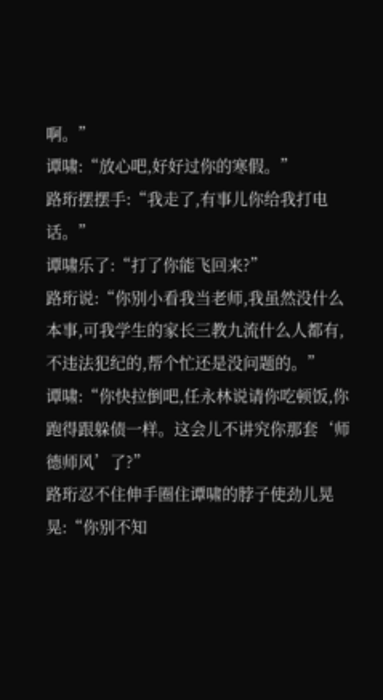啊。”
谭啸:“放心吧,好好过你的寒假。”
路珩摆摆手:“我走了,有事儿你给我打电话。”
谭啸乐了:“打了你能飞回来?”
路珩说:“你别小看我当老师,我虽然没什么本事,可我学生的家长三教九流什么人都有,不违法犯纪的,帮个忙还是没问题的。”
谭啸:“你快拉倒吧,任永林说请你吃顿饭,你跑得跟躲债一样。这会儿不讲究你那套‘师德师风’了?”
路珩忍不住伸手圈住谭啸的脖子使劲儿晃晃:“你别不知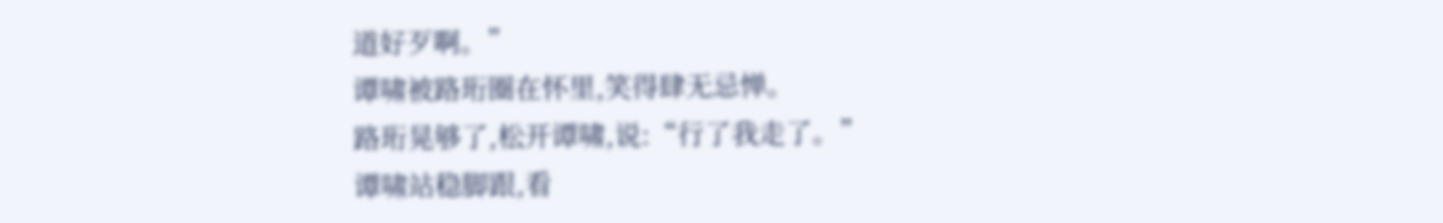道好歹啊。”
谭啸被路珩圈在怀里,笑得肆无忌惮。
路珩晃够了,松开谭啸,说:“行了我走了。”
谭啸站稳脚跟,看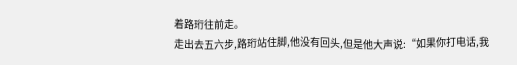着路珩往前走。
走出去五六步,路珩站住脚,他没有回头,但是他大声说:“如果你打电话,我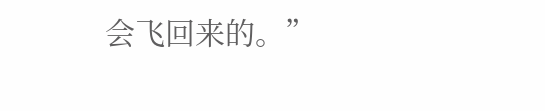会飞回来的。”